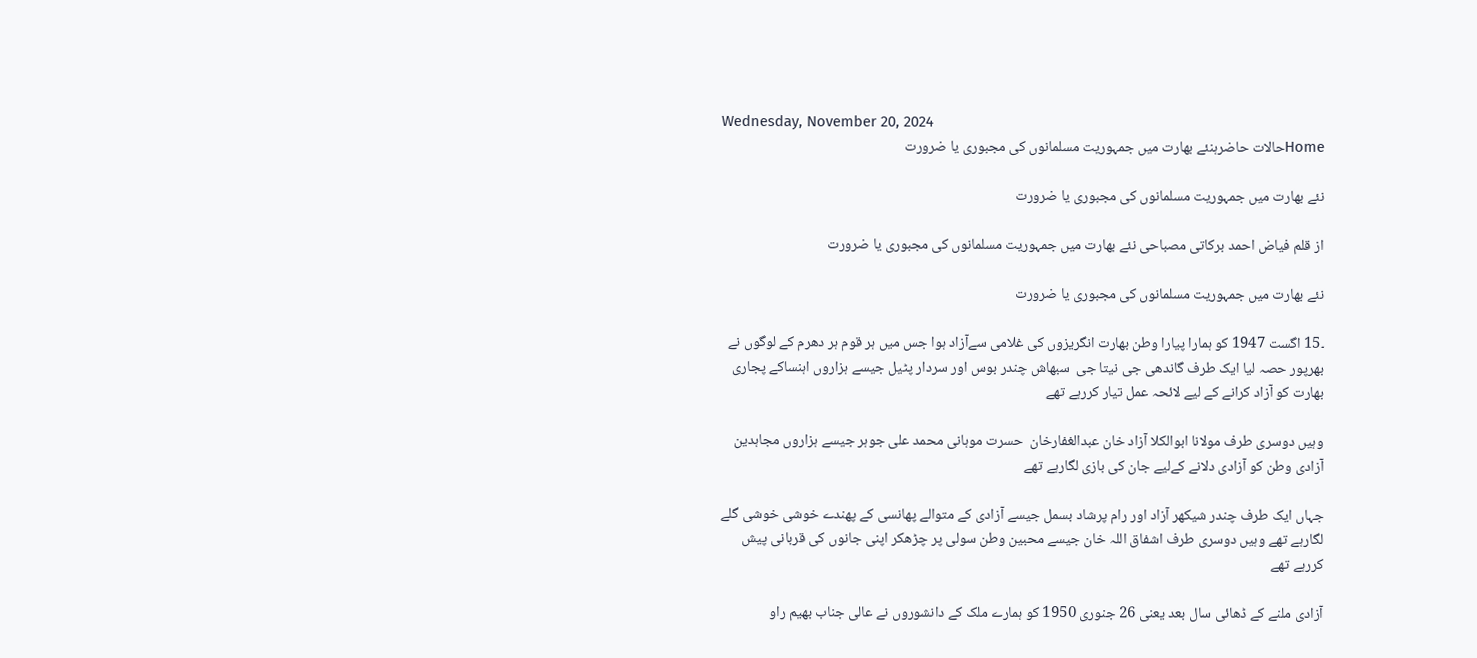Wednesday, November 20, 2024
Homeحالات حاضرہنئے بھارت میں جمہوریت مسلمانوں کی مجبوری یا ضرورت

نئے بھارت میں جمہوریت مسلمانوں کی مجبوری یا ضرورت

از قلم فیاض احمد برکاتی مصباحی نئے بھارت میں جمہوریت مسلمانوں کی مجبوری یا ضرورت

نئے بھارت میں جمہوریت مسلمانوں کی مجبوری یا ضرورت

۔15 اگست 1947 کو ہمارا پیارا وطن بھارت انگریزوں کی غلامی سےآزاد ہوا جس میں ہر قوم ہر دھرم کے لوگوں نے بھرپور حصہ لیا ایک طرف گاندھی جی نیتا جی  سبھاش چندر بوس اور سردار پٹیل جیسے ہزاروں اہنساکے پجاری  بھارت کو آزاد کرانے کے لیے لائحہ عمل تیار کررہے تھے

وہیں دوسری طرف مولانا ابوالکلا آزاد خان عبدالغفارخان  حسرت موہانی محمد علی جوہر جیسے ہزاروں مجاہدین آزادی وطن کو آزادی دلانے کےلیے جان کی بازی لگارہے تھے

جہاں ایک طرف چندر شیکھر آزاد اور رام پرشاد بسمل جیسے آزادی کے متوالے پھانسی کے پھندے خوشی خوشی گلے لگارہے تھے وہیں دوسری طرف اشفاق اللہ خان جیسے محبین وطن سولی پر چڑھکر اپنی جانوں کی قربانی پیش کررہے تھے

آزادی ملنے کے ڈھائی سال بعد یعنی 26 جنوری 1950 کو ہمارے ملک کے دانشوروں نے عالی جناب بھیم راو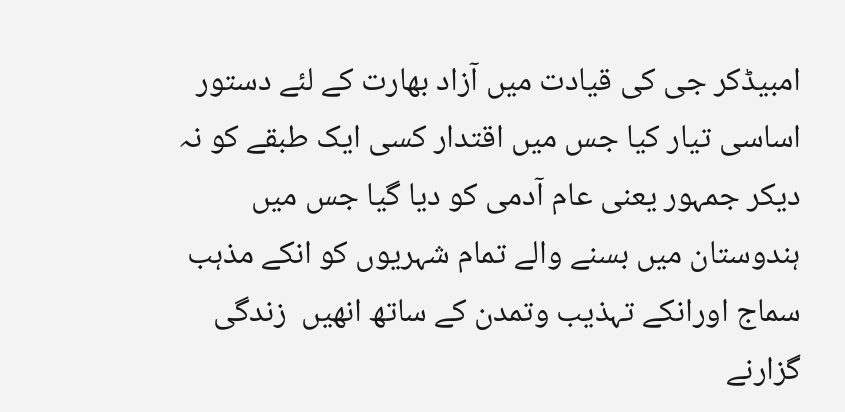امبیڈکر جی کی قیادت میں آزاد بھارت کے لئے دستور اساسی تیار کیا جس میں اقتدار کسی ایک طبقے کو نہ دیکر جمہور یعنی عام آدمی کو دیا گیا جس میں ہندوستان میں بسنے والے تمام شہریوں کو انکے مذہب سماج اورانکے تہذیب وتمدن کے ساتھ انھیں  زندگی گزارنے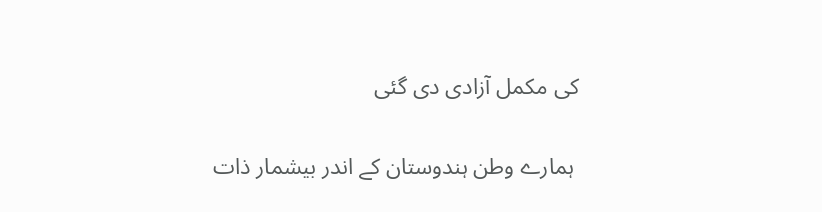کی مکمل آزادی دی گئی

 ہمارے وطن ہندوستان کے اندر بیشمار ذات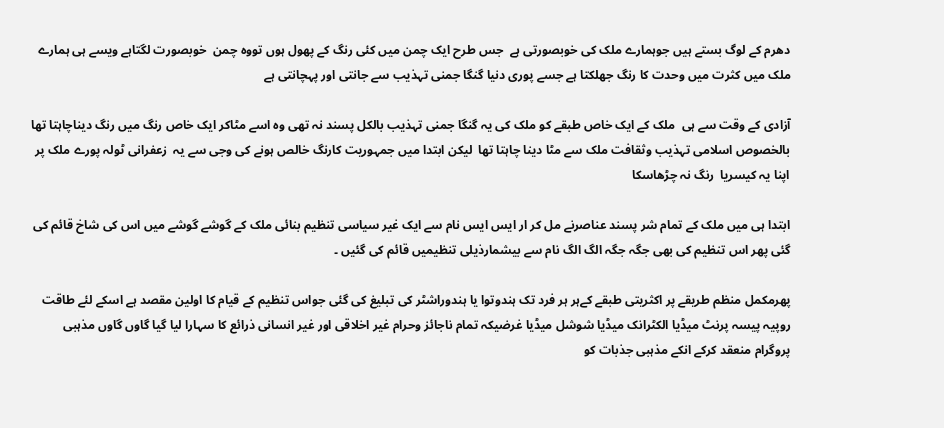دھرم کے لوگ بستے ہیں جوہمارے ملک کی خوبصورتی ہے  جس طرح ایک چمن میں کئی رنگ کے پھول ہوں تووہ چمن  خوبصورت لگتاہے ویسے ہی ہمارے ملک میں کثرت میں وحدت کا رنگ جھلکتا ہے جسے پوری دنیا گنگا جمنی تہذیب سے جانتی اور پہچانتی ہے

آزادی کے وقت سے ہی  ملک کے ایک خاص طبقے کو ملک کی یہ گنگا جمنی تہذیب بالکل پسند نہ تھی وہ اسے مٹاکر ایک خاص رنگ میں رنگ دیناچاہتا تھا بالخصوص اسلامی تہذیب وثقافت ملک سے مٹا دینا چاہتا تھا  لیکن ابتدا میں جمہوریت کارنگ خالص ہونے کی وجی سے یہ  زعفرانی ٹولہ پورے ملک پر اپنا یہ کیسریا  رنگ نہ چڑھاسکا

ابتدا ہی میں ملک کے تمام شر پسند عناصرنے مل کر ار ایس ایس نام سے ایک غیر سیاسی تنظیم بنائی ملک کے گوشے گوشے میں اس کی شاخ قائم کی گئی پھر اس تنظیم کی بھی جگہ جگہ الگ الگ نام سے بیشمارذیلی تنظیمیں قائم کی گئیں ۔

پھرمکمل منظم طریقے پر اکثریتی طبقے کےہر ہر فرد تک ہندوتوا یا ہندوراشٹر کی تبلیغ کی گئی جواس تنظیم کے قیام کا اولین مقصد ہے اسکے لئے طاقت روپیہ پیسہ پرنٹ میڈیا الکٹرانک میڈیا شوشل میڈیا غرضیکہ تمام ناجائز وحرام غیر اخلاقی اور غیر انسانی ذرائع کا سہارا لیا گیا گاوں گاوں مذہبی پروگرام منعقد کرکے انکے مذہبی جذبات کو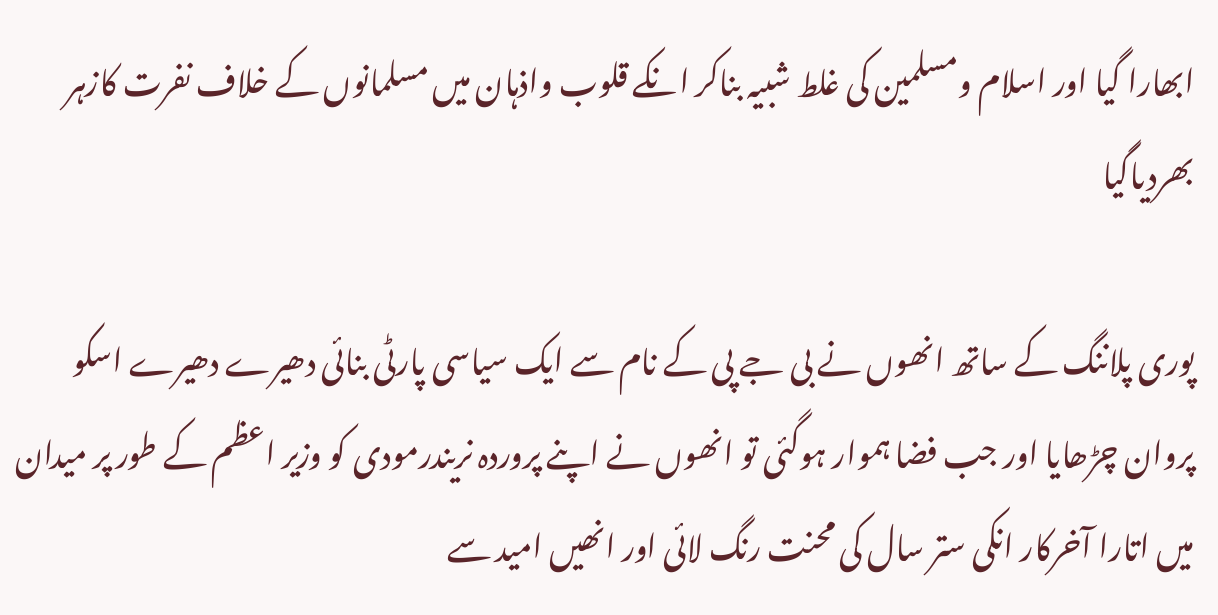ابھارا گیا اور اسلام ومسلمین کی غلط شبیہ بناکر انکے قلوب واذہان میں مسلمانوں کے خلاف نفرت کازہر بھردیاگیا

پوری پلاننگ کے ساتھ انھوں نے بی جے پی کے نام سے ایک سیاسی پارٹی بنائی دھیرے دھیرے اسکو پروان چڑھایا اور جب فضا ہموار ہوگئی تو انھوں نے اپنے پروردہ نریندرمودی کو وزیر اعظم کے طور پر میدان میں اتارا آخرکار انکی ستر سال کی محنت رنگ لائی اور انھیں امید سے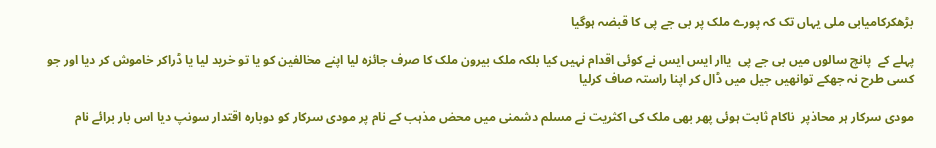بڑھکرکامیابی ملی یہاں تک کہ پورے ملک پر بی جے پی کا قبضہ ہوگیا

پہلے کے  پانچ سالوں میں بی جے پی  یاار ایس ایس نے کوئی اقدام نہیں کیا بلکہ ملک بیرون ملک کا صرف جائزہ لیا اپنے مخالفین کو یا تو خرید لیا یا ڈراکر خاموش کر دیا اور جو کسی طرح نہ جھکے توانھیں جیل میں ڈال کر اپنا راستہ صاف کرلیا

مودی سرکار ہر محاذپر  ناکام ثابت ہوئی پھر بھی ملک کی اکثریت نے مسلم دشمنی میں محض مذہب کے نام پر مودی سرکار کو دوبارہ اقتدار سونپ دیا اس بار برائے نام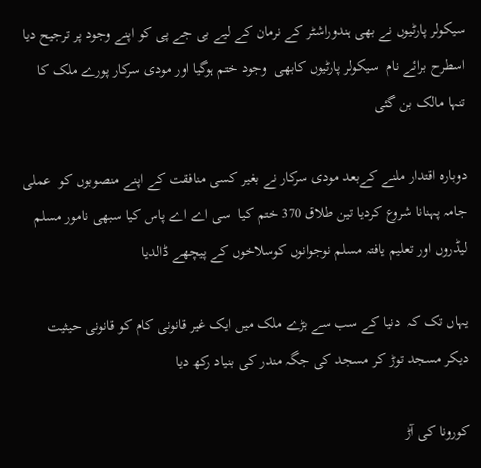سیکولر پارٹیوں نے بھی ہندوراشٹر کے نرمان کے لیے بی جے پی کو اپنے وجود پر ترجیح دیا اسطرح برائے نام  سیکولر پارٹیوں کابھی  وجود ختم ہوگیا اور مودی سرکار پورے ملک کا تنہا مالک بن گئی

دوبارہ اقتدار ملنے کےبعد مودی سرکار نے بغیر کسی منافقت کے اپنے منصوبوں کو  عملی جامہ پہنانا شروع کردیا تین طلاق 370 ختم کیا  سی اے اے پاس کیا سبھی نامور مسلم لیڈروں اور تعلیم یافتہ مسلم نوجوانوں کوسلاخوں کے پیچھے ڈالدیا

یہاں تک کہ  دنیا کے سب سے بڑے ملک میں ایک غیر قانونی کام کو قانونی حیثیت دیکر مسجد توڑ کر مسجد کی جگہ مندر کی بنیاد رکھ دیا

کورونا کی آڑ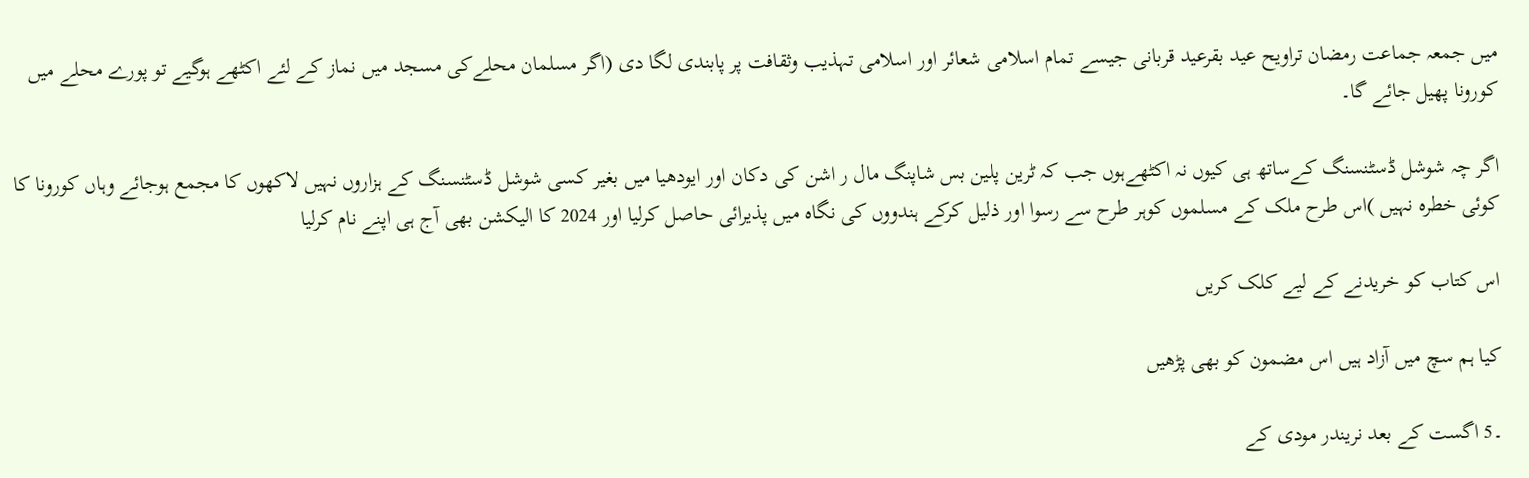میں جمعہ جماعت رمضان تراویح عید بقرعید قربانی جیسے تمام اسلامی شعائر اور اسلامی تہذیب وثقافت پر پابندی لگا دی (اگر مسلمان محلےکی مسجد میں نماز کے لئے اکٹھے ہوگیے تو پورے محلے میں کورونا پھیل جائے گا۔

اگر چہ شوشل ڈسٹنسنگ کےساتھ ہی کیوں نہ اکٹھےہوں جب کہ ٹرین پلین بس شاپنگ مال ر اشن کی دکان اور ایودھیا میں بغیر کسی شوشل ڈسٹنسنگ کے ہزاروں نہیں لاکھوں کا مجمع ہوجائے وہاں کورونا کا کوئی خطرہ نہیں )اس طرح ملک کے مسلموں کوہر طرح سے رسوا اور ذلیل کرکے ہندووں کی نگاہ میں پذیرائی حاصل کرلیا اور 2024 کا الیکشن بھی آج ہی اپنے نام کرلیا

اس کتاب کو خریدنے کے لیے کلک کریں

کیا ہم سچ میں آزاد ہیں اس مضمون کو بھی پڑھیں

۔5 اگست کے بعد نریندر مودی کے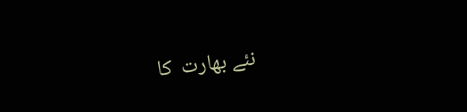نئے بھارت  کا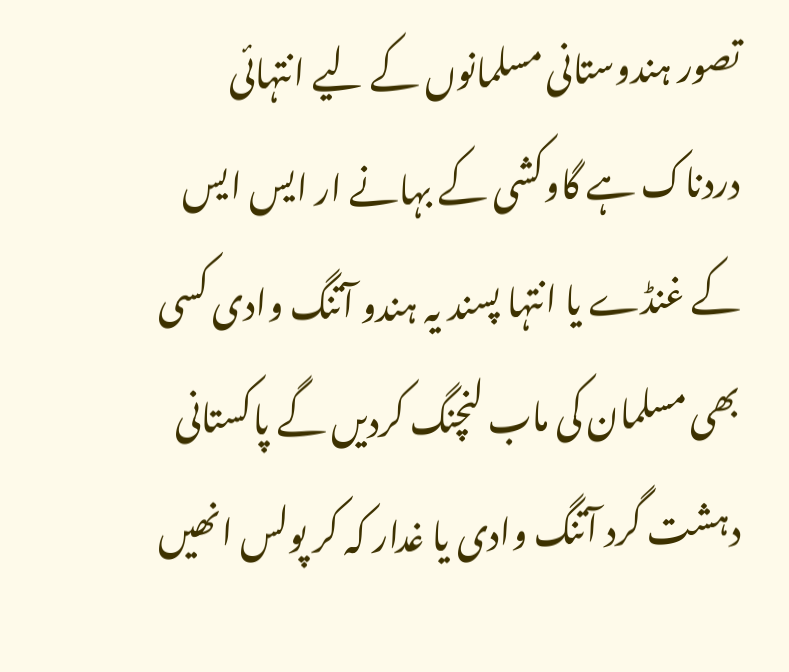تصور ہندوستانی مسلمانوں کے لیے انتہائی دردناک ہے گاوکشی کے بہانے ار ایس ایس  کے غنڈے یا انتہا پسند یہ ہندو آتنگ وادی کسی بھی مسلمان کی ماب لنچنگ کردیں گے پاکستانی دہشت گرد آتنگ وادی یا غدار کہ کر پولس انھیں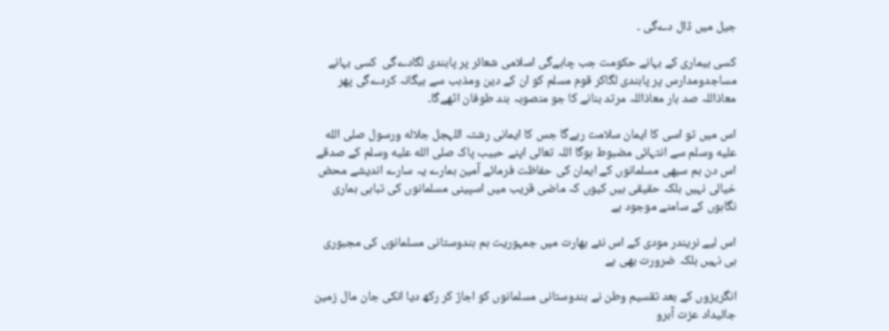جیل میں ڈال دےگی ۔

کسی بیماری کے بہانے حکومت جب چاہےگی اسلامی شعائر پر پابندی لگادےگی  کسی بہانے مساجدومدارس پر پابندی لگاکر قوم مسلم کو ان کے دین ومذہب سے بیگانہ کردےگی پھر معاذاللہ صد بار معاذاللہ مرتد بنانے کا جو منصوبہ بند طوفان اٹھےگا۔

اس میں تو اسی کا ایمان سلامت رہےگا جس کا ایمانی رشتہ اللہجل جلاله ورسول صلى الله عليه وسلم سے انتہائی مضبوط ہوگا اللہ تعالی اپنے حبیب پاک صلى الله عليه وسلم کے صدقے اس دن ہم سبھی مسلمانوں کے ایمان کی حفاظت فرمائے آمین ہمارے یہ سارے اندیشے محض خیالی نہیں بلکہ حقیقی ہیں کیوں کہ ماضی قریب میں اسپینی مسلمانوں کی تباہی ہماری نگاہوں کے سامنے موجود ہے

اس لیے نریندر مودی کے اس نئے بھارت میں جمہوریت ہم ہندوستانی مسلمانوں کی مجبوری ہی نہیں بلکہ ضرورت بھی ہے

انگریزوں کے بعد تقسیم وطن نے ہندوستانی مسلمانوں کو اجاڑ کر رکھ دیا انکی جان مال زمین جائیداد عزت آبرو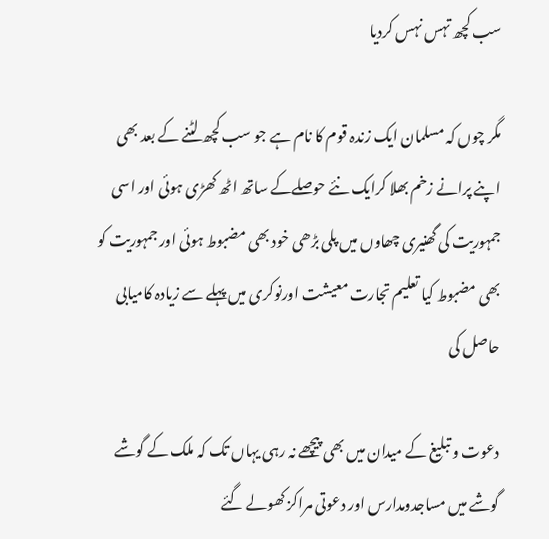سب کچھ تہس نہس کردیا

مگر چوں کہ مسلمان ایک زندہ قوم کا نام ہے جو سب کچھ لٹنے کے بعد بھی اپنے پرانے زخم بھلا کرایک نئے حوصلےکے ساتھ اٹھ کھڑی ہوئی اور اسی جمہوریت کی گھنیری چھاوں میں پلی بڑھی خود بھی مضبوط ہوئی اور جمہوریت کو بھی مضبوط کیا تعلیم تجارت معیشت اورنوکری میں پہلے سے زیادہ کامیابی حاصل کی

دعوت و تبلیغ کے میدان میں بھی پیچھے نہ رہی یہاں تک کہ ملک کے گوشے گوشے میں مساجدومدارس اور دعوتی مراکز کھولے گئے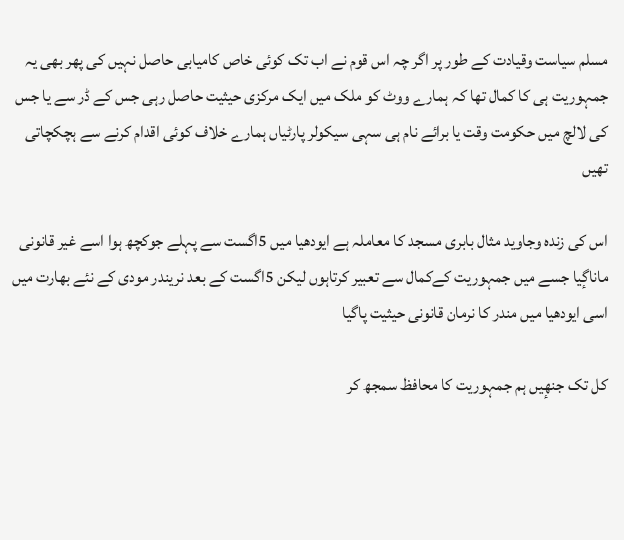مسلم سیاست وقیادت کے طور پر اگر چہ اس قوم نے اب تک کوئی خاص کامیابی حاصل نہیں کی پھر بھی یہ جمہوریت ہی کا کمال تھا کہ ہمارے ووٹ کو ملک میں ایک مرکزی حیثیت حاصل رہی جس کے ڈر سے یا جس کی لالچ میں حکومت وقت یا برائے نام ہی سہی سیکولر پارٹیاں ہمارے خلاف کوئی اقدام کرنے سے ہچکچاتی تھیں

اس کی زندہ وجاوید مثال بابری مسجد کا معاملہ ہے ایودھیا میں 5اگست سے پہلے جوکچھ ہوا اسے غیر قانونی ماناگٕیا جسے میں جمہوریت کےکمال سے تعبیر کرتاہوں لیکن 5اگست کے بعد نریندر مودی کے نئے بھارت میں اسی ایودھیا میں مندر کا نرمان قانونی حیثیت پاگیا

کل تک جنھٕیں ہم جمہوریت کا محافظ سمجھ کر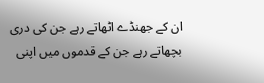ان کے جھنڈے اٹھاتے رہے جن کی دری بچھاتے رہے جن کے قدموں میں اپنی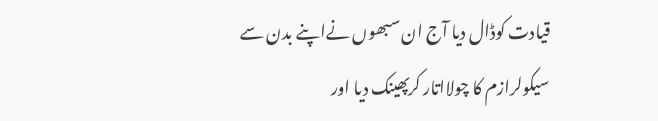قیادت کوڈال دیا آج ان سبھوں نےاپنے بدن سے سیکولرازم کا چولااتار کرپھینک دیا اور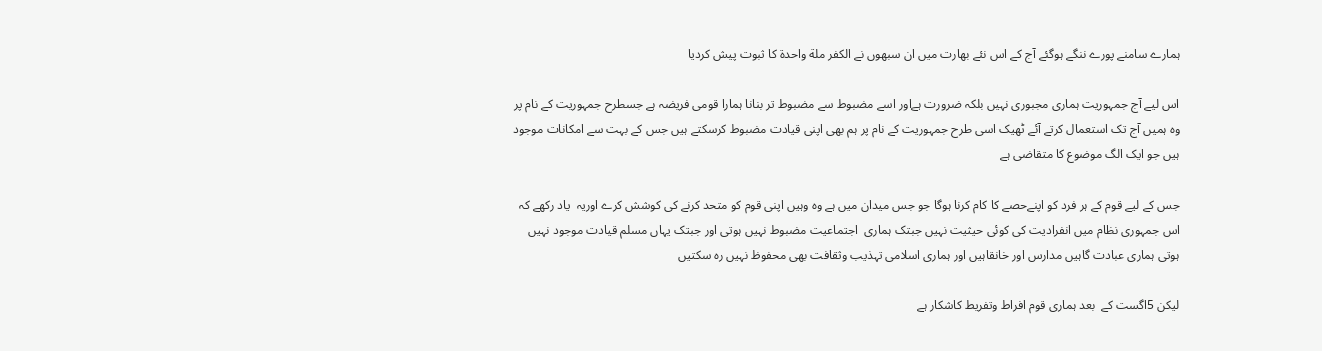ہمارے سامنے پورے ننگے ہوگئے آج کے اس نئے بھارت میں ان سبھوں نے الکفر ملة واحدة کا ثبوت پیش کردیا

اس لیے آج جمہوریت ہماری مجبوری نہیں بلکہ ضرورت ہےاور اسے مضبوط سے مضبوط تر بنانا ہمارا قومی فریضہ ہے جسطرح جمہوریت کے نام پر وہ ہمیں آج تک استعمال کرتے آئے ٹھیک اسی طرح جمہوریت کے نام پر ہم بھی اپنی قیادت مضبوط کرسکتے ہیں جس کے بہت سے امکانات موجود ہیں جو ایک الگ موضوع کا متقاضی ہے

جس کے لیے قوم کے ہر فرد کو اپنےحصے کا کام کرنا ہوگا جو جس میدان میں ہے وہ وہیں اپنی قوم کو متحد کرنے کی کوشش کرے اوریہ  یاد رکھے کہ اس جمہوری نظام میں انفرادیت کی کوئی حیثیت نہیں جبتک ہماری  اجتماعیت مضبوط نہیں ہوتی اور جبتک یہاں مسلم قیادت موجود نہیں ہوتی ہماری عبادت گاہیں مدارس اور خانقاہیں اور ہماری اسلامی تہذیب وثقافت بھی محفوظ نہیں رہ سکتیں

لیکن 5اگست کے  بعد ہماری قوم افراط وتفریط کاشکار ہے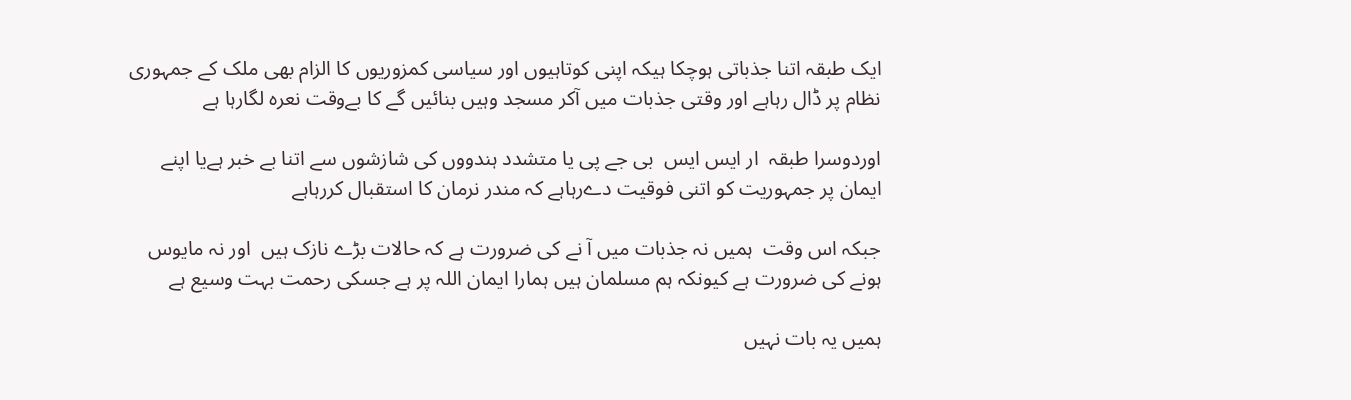ایک طبقہ اتنا جذباتی ہوچکا ہیکہ اپنی کوتاہیوں اور سیاسی کمزوریوں کا الزام بھی ملک کے جمہوری نظام پر ڈال رہاہے اور وقتی جذبات میں آکر مسجد وہیں بنائیں گے کا بےوقت نعرہ لگارہا ہے

اوردوسرا طبقہ  ار ایس ایس  بی جے پی یا متشدد ہندووں کی شازشوں سے اتنا بے خبر ہےیا اپنے ایمان پر جمہوریت کو اتنی فوقیت دےرہاہے کہ مندر نرمان کا استقبال کررہاہے

جبکہ اس وقت  ہمیں نہ جذبات میں آ نے کی ضرورت ہے کہ حالات بڑے نازک ہیں  اور نہ مایوس ہونے کی ضرورت ہے کیونکہ ہم مسلمان ہیں ہمارا ایمان اللہ پر ہے جسکی رحمت بہت وسیع ہے

ہمیں یہ بات نہیں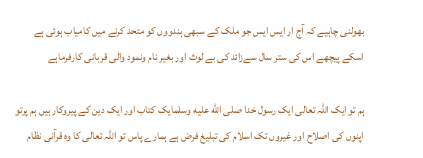بھولنی چاہیے کہ آج ار ایس ایس جو ملک کے سبھی ہندووں کو متحد کرنے میں کامیاب ہوئی ہے اسکے پیچھے اس کی ستر سال سےزائد کی بے لوث اور بغیر نام ونمود والی قربانی کارفرماہے

ہم تو ایک اللہ تعالی ایک رسول خدا صلى الله عليه وسلمایک کتاب اور ایک دین کے پیروکار ہیں ہم پرتو اپنوں کی اصلاح اور غیروں تک اسلام کی تبلیغ فرض ہے ہمارے پاس تو اللہ تعالی کا وہ قرآنی نظام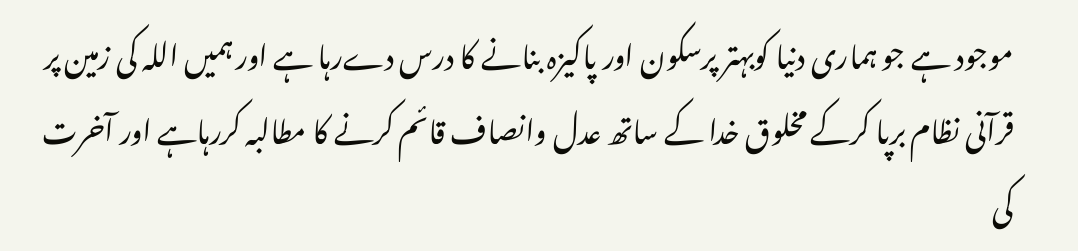موجود ہے جو ہماری دنیا کوبہتر پرسکون اور پاکیزہ بنانے کا درس دےرہا ہے اور ہمیں اللہ کی زمین پر قرآنی نظام برپا کرکے مخلوق خدا کے ساتھ عدل وانصاف قائم کرنے کا مطالبہ کررہاہے اور آخرت کی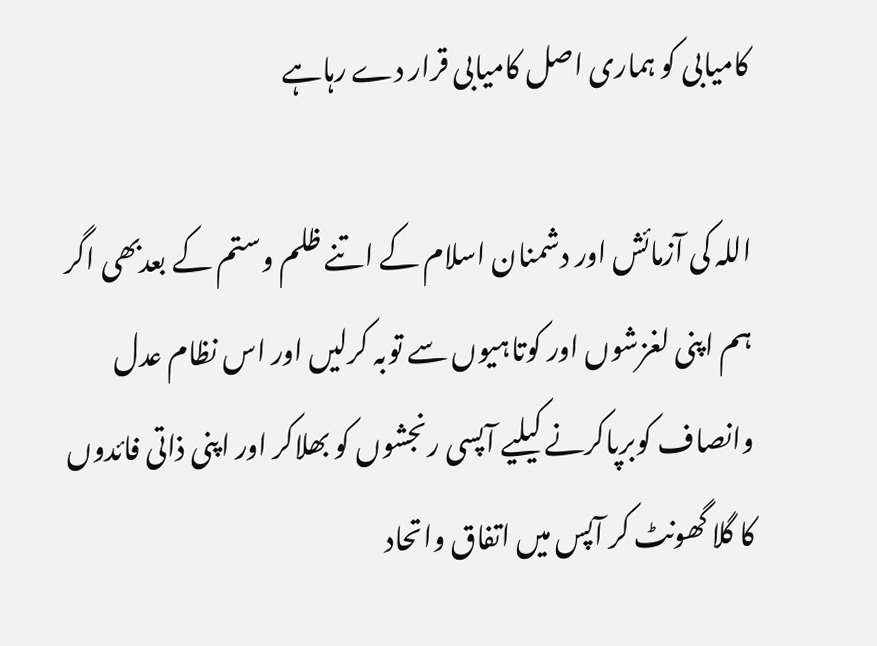کامیابی کو ہماری اصل کامیابی قرار دے رہاہے

اللہ کی آزمائش اور دشمنان اسلام کے اتنے ظلم وستم کے بعدبھی اگر ہم اپنی لغزشوں اور کوتاہیوں سے توبہ کرلیں اور اس نظام عدل وانصاف کوبرپاکرنے کیلیے آپسی رنجشوں کو بھلاکر اور اپنی ذاتی فائدوں کا گلا گھونٹ کر آپس میں اتفاق واتحاد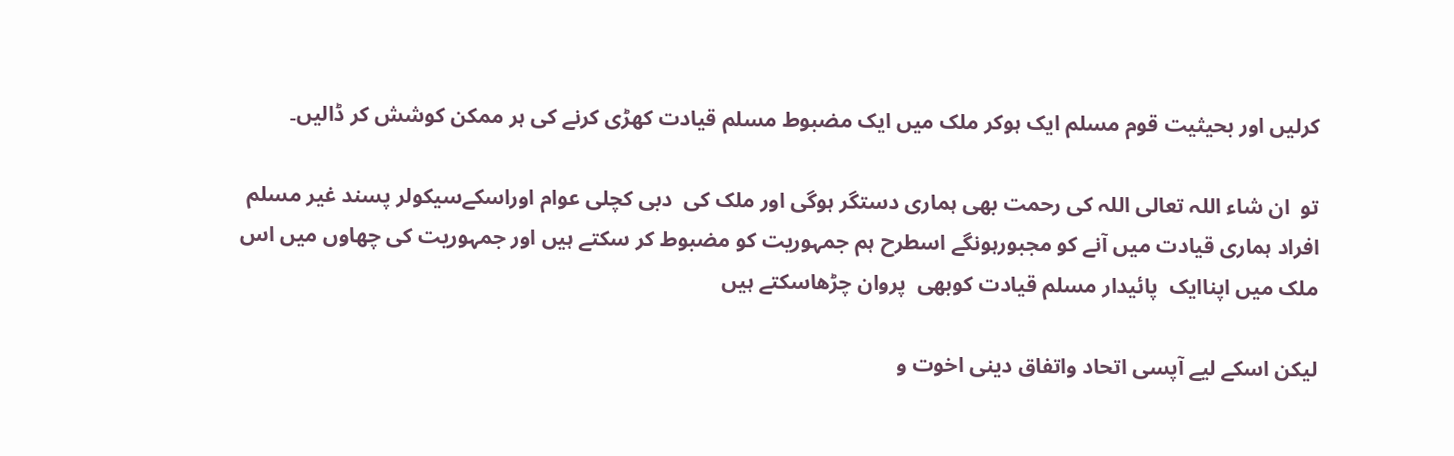کرلیں اور بحیثیت قوم مسلم ایک ہوکر ملک میں ایک مضبوط مسلم قیادت کھڑی کرنے کی ہر ممکن کوشش کر ڈالیں۔

تو  ان شاء اللہ تعالی اللہ کی رحمت بھی ہماری دستگر ہوگی اور ملک کی  دبی کچلی عوام اوراسکےسیکولر پسند غیر مسلم افراد ہماری قیادت میں آنے کو مجبورہونگے اسطرح ہم جمہوریت کو مضبوط کر سکتے ہیں اور جمہوریت کی چھاوں میں اس ملک میں اپناایک  پائیدار مسلم قیادت کوبھی  پروان چڑھاسکتے ہیں

لیکن اسکے لیے آپسی اتحاد واتفاق دینی اخوت و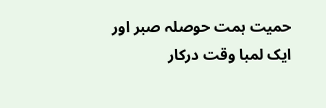حمیت ہمت حوصلہ صبر اور ایک لمبا وقت درکار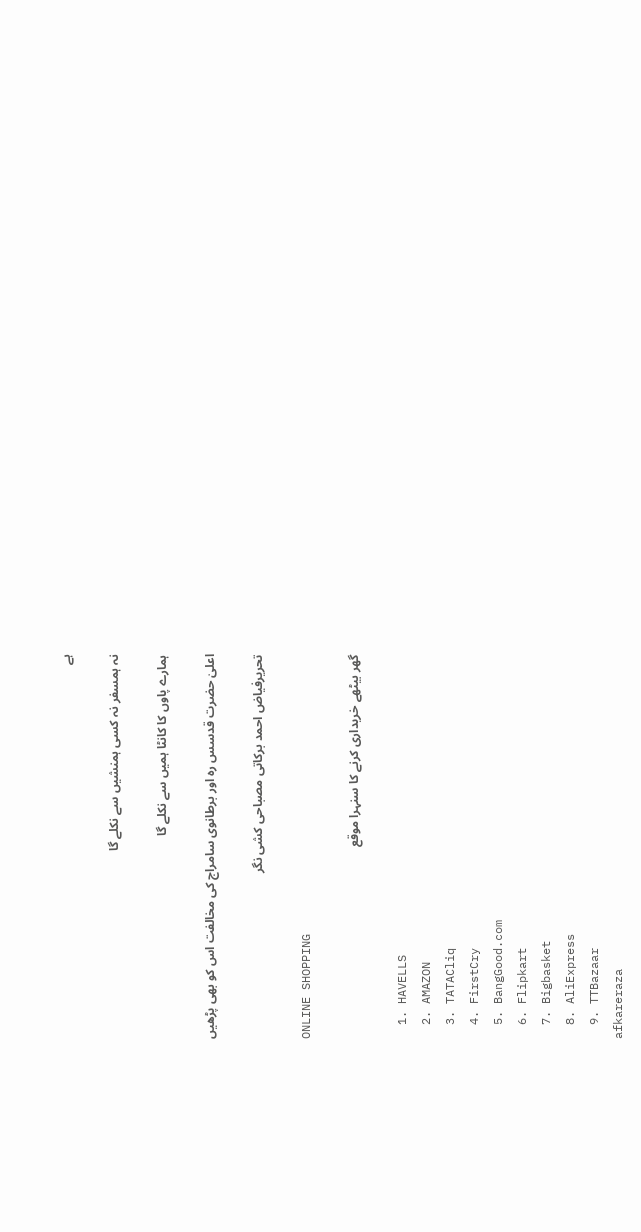ہے

نہ ہمسفر نہ کسی ہمنشیں سے نکلے گا

ہمارے پاوں کا کانٹا ہمیں سے نکلے گا

اعلیٰ حضرت قدسس رہ اور برطانوی سامراج کی مخالفت اس کو بھی پڑھیں

تحریرفیاض احمد برکاتی مصباحی کشی نگر

ONLINE SHOPPING

گھر بیٹھے خریداری کرنے کا سنہرا موقع

  1. HAVELLS
  2. AMAZON
  3. TATACliq
  4. FirstCry
  5. BangGood.com
  6. Flipkart
  7. Bigbasket
  8. AliExpress
  9. TTBazaar
afkareraza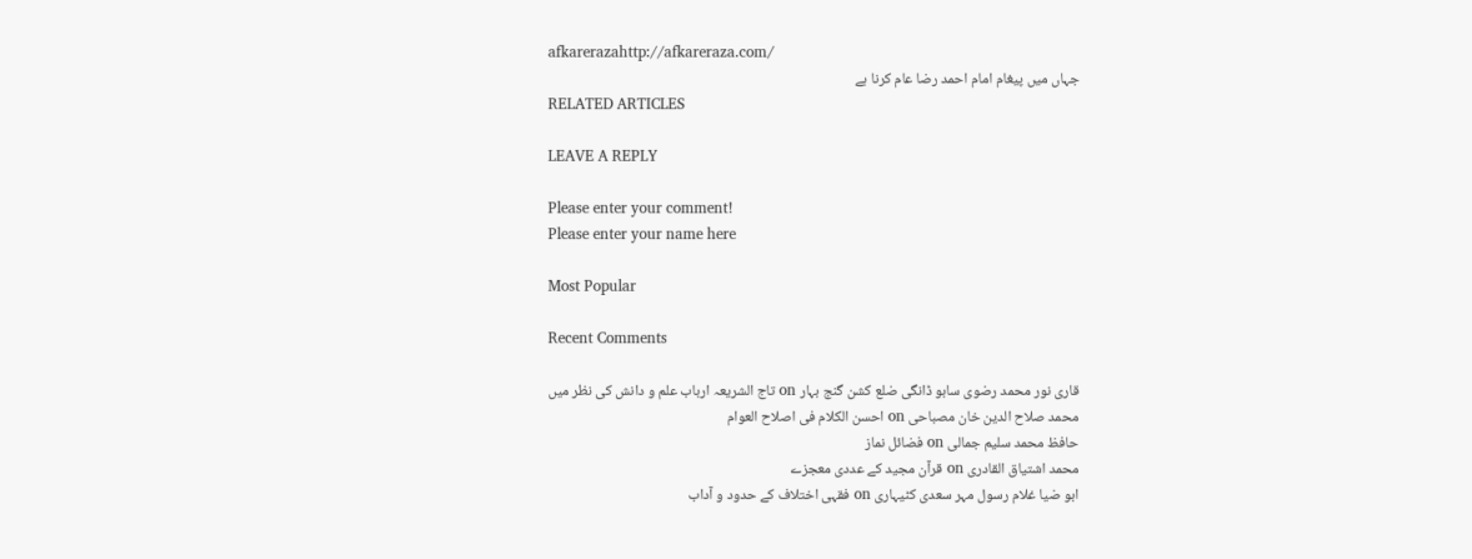afkarerazahttp://afkareraza.com/
جہاں میں پیغام امام احمد رضا عام کرنا ہے
RELATED ARTICLES

LEAVE A REPLY

Please enter your comment!
Please enter your name here

Most Popular

Recent Comments

قاری نور محمد رضوی سابو ڈانگی ضلع کشن گنج بہار on تاج الشریعہ ارباب علم و دانش کی نظر میں
محمد صلاح الدین خان مصباحی on احسن الکلام فی اصلاح العوام
حافظ محمد سلیم جمالی on فضائل نماز
محمد اشتیاق القادری on قرآن مجید کے عددی معجزے
ابو ضیا غلام رسول مہر سعدی کٹیہاری on فقہی اختلاف کے حدود و آداب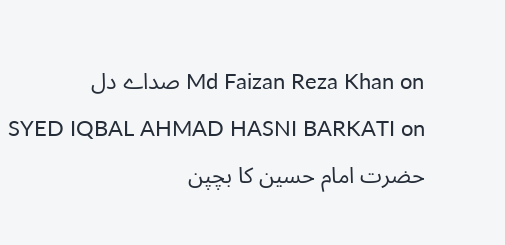Md Faizan Reza Khan on صداے دل
SYED IQBAL AHMAD HASNI BARKATI on حضرت امام حسین کا بچپن